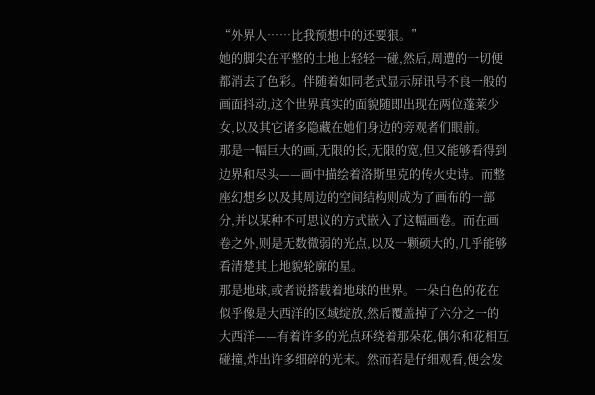“外界人……比我预想中的还要狠。”
她的脚尖在平整的土地上轻轻一碰,然后,周遭的一切便都消去了色彩。伴随着如同老式显示屏讯号不良一般的画面抖动,这个世界真实的面貌随即出现在两位蓬莱少女,以及其它诸多隐藏在她们身边的旁观者们眼前。
那是一幅巨大的画,无限的长,无限的宽,但又能够看得到边界和尽头——画中描绘着洛斯里克的传火史诗。而整座幻想乡以及其周边的空间结构则成为了画布的一部分,并以某种不可思议的方式嵌入了这幅画卷。而在画卷之外,则是无数微弱的光点,以及一颗硕大的,几乎能够看清楚其上地貌轮廓的星。
那是地球,或者说搭载着地球的世界。一朵白色的花在似乎像是大西洋的区域绽放,然后覆盖掉了六分之一的大西洋——有着许多的光点环绕着那朵花,偶尔和花相互碰撞,炸出许多细碎的光末。然而若是仔细观看,便会发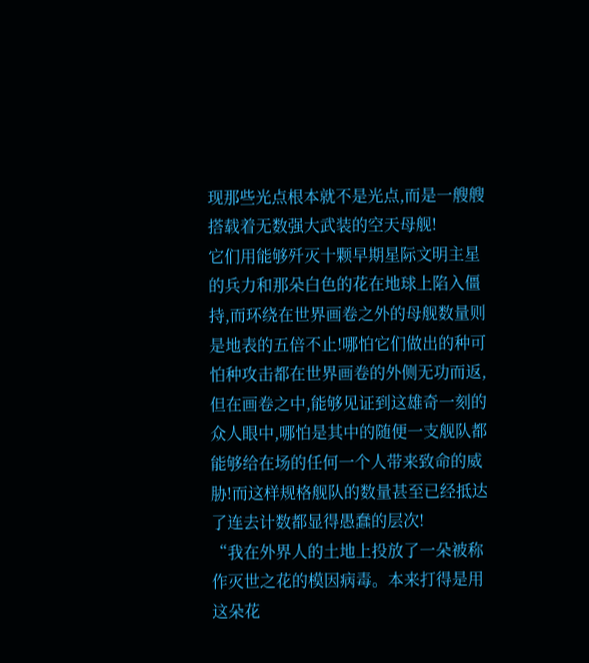现那些光点根本就不是光点,而是一艘艘搭载着无数强大武装的空天母舰!
它们用能够歼灭十颗早期星际文明主星的兵力和那朵白色的花在地球上陷入僵持,而环绕在世界画卷之外的母舰数量则是地表的五倍不止!哪怕它们做出的种可怕种攻击都在世界画卷的外侧无功而返,但在画卷之中,能够见证到这雄奇一刻的众人眼中,哪怕是其中的随便一支舰队都能够给在场的任何一个人带来致命的威胁!而这样规格舰队的数量甚至已经抵达了连去计数都显得愚蠢的层次!
“我在外界人的土地上投放了一朵被称作灭世之花的模因病毒。本来打得是用这朵花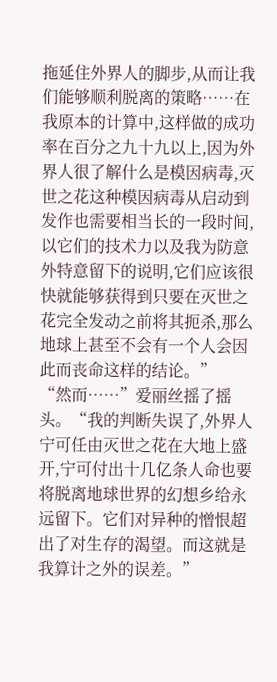拖延住外界人的脚步,从而让我们能够顺利脱离的策略……在我原本的计算中,这样做的成功率在百分之九十九以上,因为外界人很了解什么是模因病毒,灭世之花这种模因病毒从启动到发作也需要相当长的一段时间,以它们的技术力以及我为防意外特意留下的说明,它们应该很快就能够获得到只要在灭世之花完全发动之前将其扼杀,那么地球上甚至不会有一个人会因此而丧命这样的结论。”
“然而……”爱丽丝摇了摇头。“我的判断失误了,外界人宁可任由灭世之花在大地上盛开,宁可付出十几亿条人命也要将脱离地球世界的幻想乡给永远留下。它们对异种的憎恨超出了对生存的渴望。而这就是我算计之外的误差。”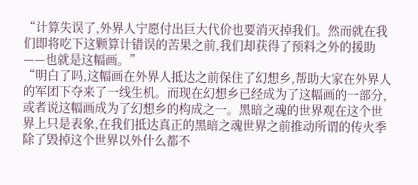“计算失误了,外界人宁愿付出巨大代价也要消灭掉我们。然而就在我们即将吃下这颗算计错误的苦果之前,我们却获得了预料之外的援助——也就是这幅画。”
“明白了吗,这幅画在外界人抵达之前保住了幻想乡,帮助大家在外界人的军团下夺来了一线生机。而现在幻想乡已经成为了这幅画的一部分,或者说这幅画成为了幻想乡的构成之一。黑暗之魂的世界观在这个世界上只是表象,在我们抵达真正的黑暗之魂世界之前推动所谓的传火季除了毁掉这个世界以外什么都不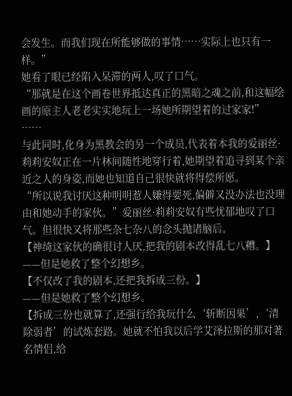会发生。而我们现在所能够做的事情……实际上也只有一样。”
她看了眼已经陷入呆滞的两人,叹了口气。
“那就是在这个画卷世界抵达真正的黑暗之魂之前,和这幅绘画的原主人老老实实地玩上一场她所期望着的过家家!”
……
与此同时,化身为黑教会的另一个成员,代表着本我的爱丽丝·莉莉安奴正在一片林间随性地穿行着,她期望着追寻到某个亲近之人的身姿,而她也知道自己很快就将得偿所愿。
“所以说我讨厌这种明明惹人嫌得要死,偏僻又没办法也没理由和她动手的家伙。”爱丽丝·莉莉安奴有些忧郁地叹了口气。但很快又将那些杂七杂八的念头抛诸脑后。
【神绮这家伙的确很讨人厌,把我的剧本改得乱七八糟。】
——但是她救了整个幻想乡。
【不仅改了我的剧本,还把我拆成三份。】
——但是她救了整个幻想乡。
【拆成三份也就算了,还强行给我玩什么‘斩断因果’,‘清除弱者’的试炼套路。她就不怕我以后学艾泽拉斯的那对著名情侣,给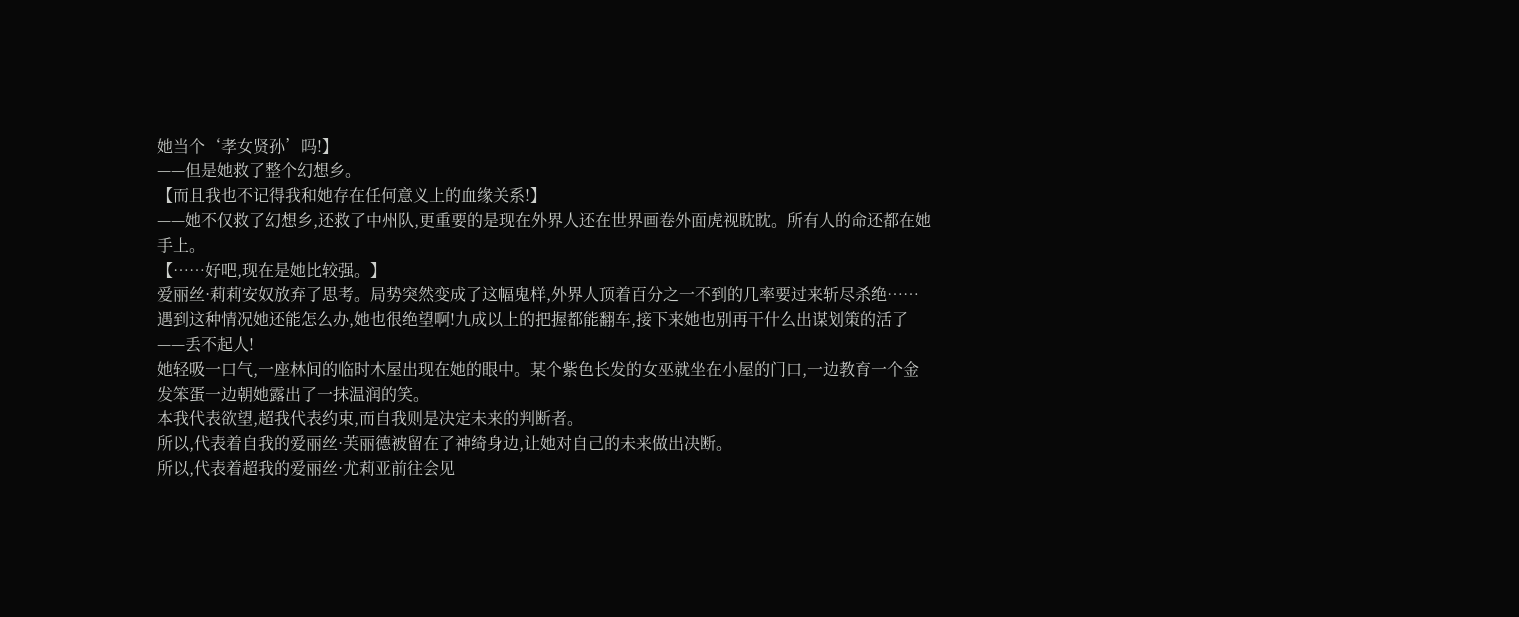她当个‘孝女贤孙’吗!】
——但是她救了整个幻想乡。
【而且我也不记得我和她存在任何意义上的血缘关系!】
——她不仅救了幻想乡,还救了中州队,更重要的是现在外界人还在世界画卷外面虎视眈眈。所有人的命还都在她手上。
【……好吧,现在是她比较强。】
爱丽丝·莉莉安奴放弃了思考。局势突然变成了这幅鬼样,外界人顶着百分之一不到的几率要过来斩尽杀绝……遇到这种情况她还能怎么办,她也很绝望啊!九成以上的把握都能翻车,接下来她也别再干什么出谋划策的活了——丢不起人!
她轻吸一口气,一座林间的临时木屋出现在她的眼中。某个紫色长发的女巫就坐在小屋的门口,一边教育一个金发笨蛋一边朝她露出了一抹温润的笑。
本我代表欲望,超我代表约束,而自我则是决定未来的判断者。
所以,代表着自我的爱丽丝·芙丽德被留在了神绮身边,让她对自己的未来做出决断。
所以,代表着超我的爱丽丝·尤莉亚前往会见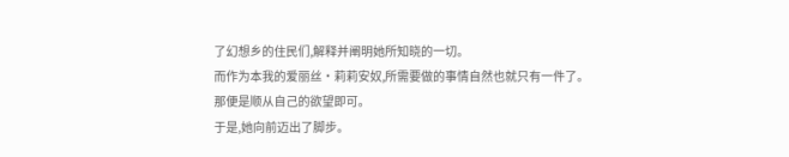了幻想乡的住民们,解释并阐明她所知晓的一切。
而作为本我的爱丽丝·莉莉安奴,所需要做的事情自然也就只有一件了。
那便是顺从自己的欲望即可。
于是,她向前迈出了脚步。